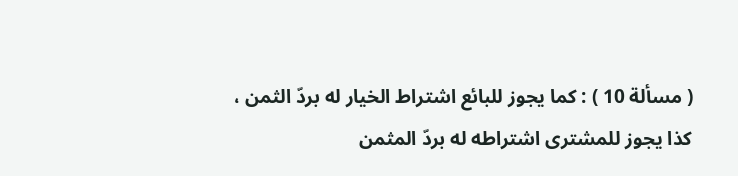( مسألة 10 ) : كما يجوز للبائع اشتراط الخيار له بردّ الثمن ، كذا يجوز للمشترى اشتراطه له بردّ المثمن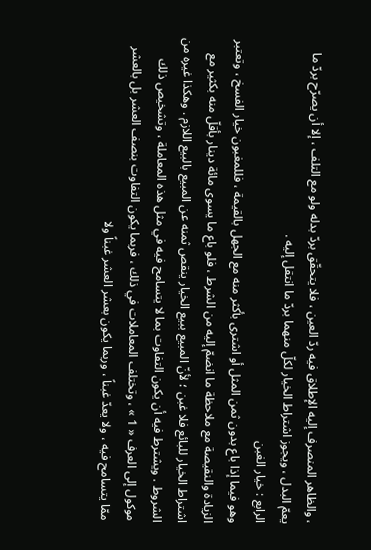، والظاهر المنصرف إليه الإطلاق فيه ردّ العين ، فلا يتحقّق بردّ بدله ولو مع التلف ، إلا أن يصرّح بردّ ما يعمّ البدل ، ويجوز اشتراط الخيار لكلّ منهما بردّ ما انتقل إليه .
الرابع : خيار الغبن
وهو فيما إذا باع بدون ثمن المثل أو اشترى بأكثر منه مع الجهل بالقيمة ، فللمغبون خيار الفسخ ، وتعتبر الزيادة والنقيصة مع ملاحظة ما انضمّ إليه من الشرط ، فلو باع ما يسوى مائة دينار بأقلّ منه بكثير مع اشتراط الخيار للبائع فلا غبن ؛ لأنّ المبيع ببيع الخيار ينقص ثمنه عن المبيع بالبيع اللازم . وهكذا غيره من الشروط . ويشترط فيه أن يكون التفاوت بما لا يتسامح فيه في مثل هذه المعاملة ، وتشخيص ذلك موكول إلى العرف « 1 » ، وتختلف المعاملات في ذلك ، فربما يكون التفاوت بنصف العشر بل بالعشر ممّا يتسامح فيه ، ولا يعدّ غبناً ، وربما يكون بعشر العشر غبناً ولا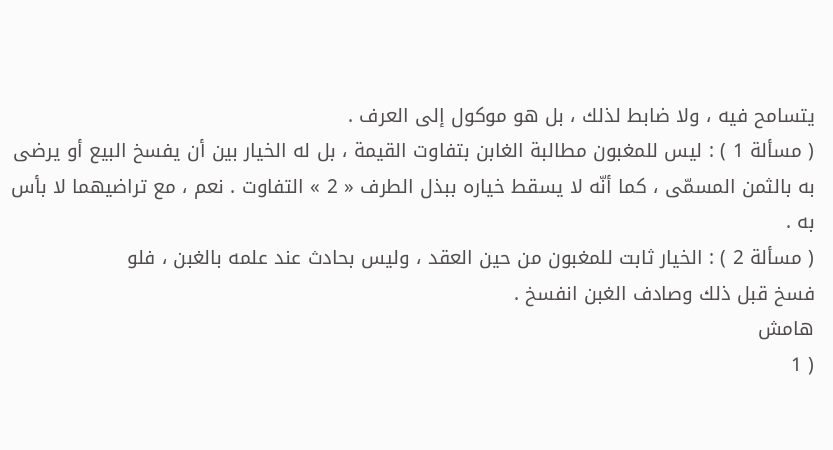يتسامح فيه ، ولا ضابط لذلك ، بل هو موكول إلى العرف .
( مسألة 1 ) : ليس للمغبون مطالبة الغابن بتفاوت القيمة ، بل له الخيار بين أن يفسخ البيع أو يرضى به بالثمن المسمّى ، كما أنّه لا يسقط خياره ببذل الطرف « 2 » التفاوت . نعم ، مع تراضيهما لا بأس به .
( مسألة 2 ) : الخيار ثابت للمغبون من حين العقد ، وليس بحادث عند علمه بالغبن ، فلو
فسخ قبل ذلك وصادف الغبن انفسخ .
هامش
( 1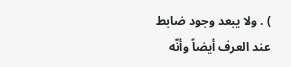) . ولا يبعد وجود ضابط عند العرف أيضاً وأنّه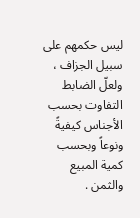ليس حكمهم على سبيل الجزاف ، ولعلّ الضابط التفاوت بحسب الأجناس كيفيةً ونوعاً وبحسب كمية المبيع والثمن .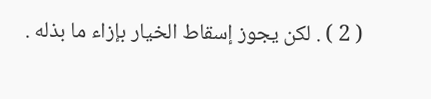( 2 ) . لكن يجوز إسقاط الخيار بإزاء ما بذله .